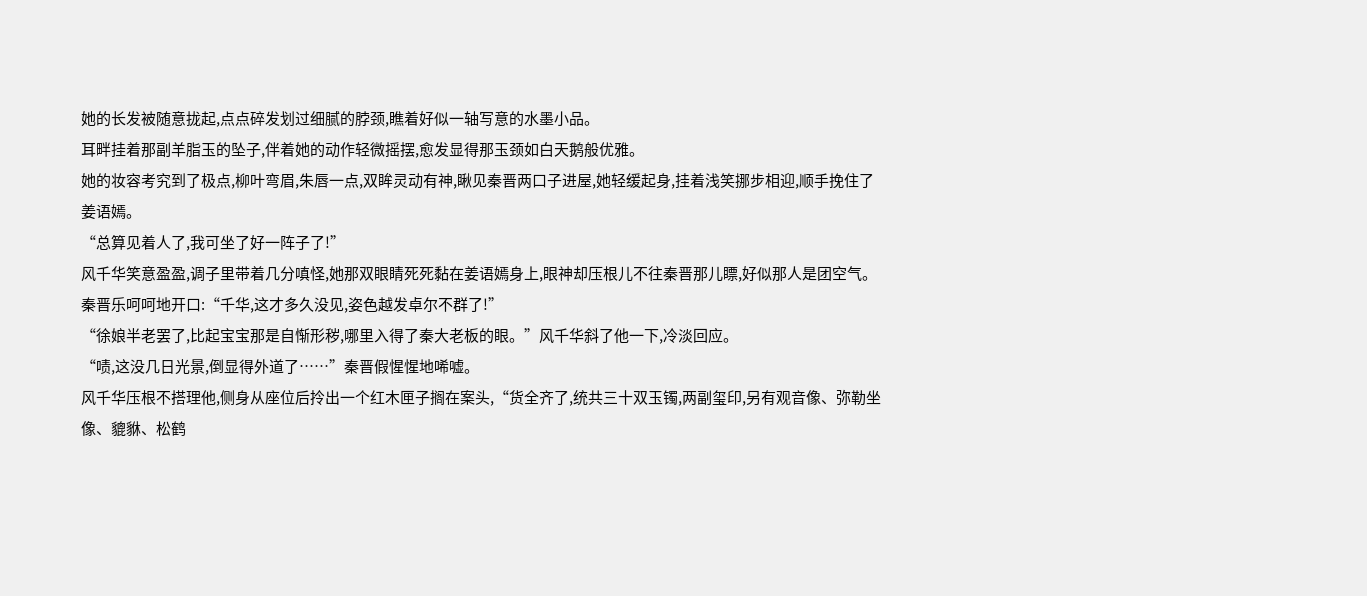她的长发被随意拢起,点点碎发划过细腻的脖颈,瞧着好似一轴写意的水墨小品。
耳畔挂着那副羊脂玉的坠子,伴着她的动作轻微摇摆,愈发显得那玉颈如白天鹅般优雅。
她的妆容考究到了极点,柳叶弯眉,朱唇一点,双眸灵动有神,瞅见秦晋两口子进屋,她轻缓起身,挂着浅笑挪步相迎,顺手挽住了姜语嫣。
“总算见着人了,我可坐了好一阵子了!”
风千华笑意盈盈,调子里带着几分嗔怪,她那双眼睛死死黏在姜语嫣身上,眼神却压根儿不往秦晋那儿瞟,好似那人是团空气。
秦晋乐呵呵地开口:“千华,这才多久没见,姿色越发卓尔不群了!”
“徐娘半老罢了,比起宝宝那是自惭形秽,哪里入得了秦大老板的眼。”风千华斜了他一下,冷淡回应。
“啧,这没几日光景,倒显得外道了……”秦晋假惺惺地唏嘘。
风千华压根不搭理他,侧身从座位后拎出一个红木匣子搁在案头,“货全齐了,统共三十双玉镯,两副玺印,另有观音像、弥勒坐像、貔貅、松鹤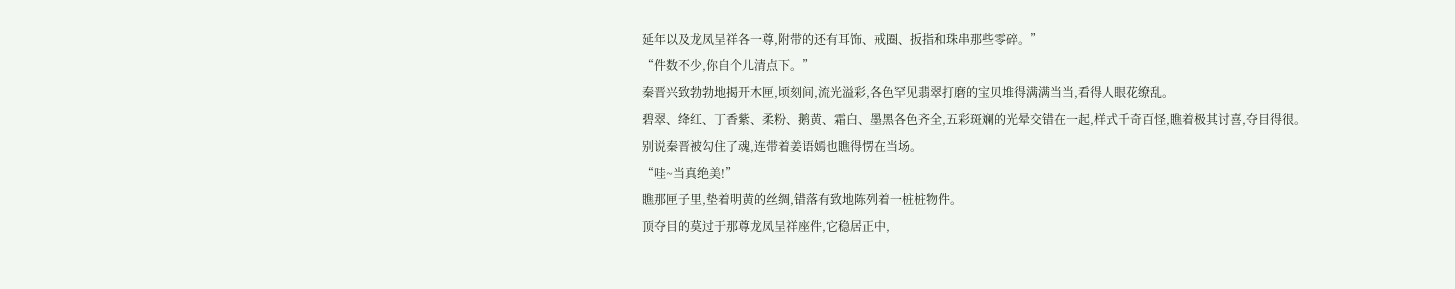延年以及龙凤呈祥各一尊,附带的还有耳饰、戒圈、扳指和珠串那些零碎。”
“件数不少,你自个儿清点下。”
秦晋兴致勃勃地揭开木匣,顷刻间,流光溢彩,各色罕见翡翠打磨的宝贝堆得满满当当,看得人眼花缭乱。
碧翠、绛红、丁香紫、柔粉、鹅黄、霜白、墨黑各色齐全,五彩斑斓的光晕交错在一起,样式千奇百怪,瞧着极其讨喜,夺目得很。
别说秦晋被勾住了魂,连带着姜语嫣也瞧得愣在当场。
“哇~当真绝美!”
瞧那匣子里,垫着明黄的丝绸,错落有致地陈列着一桩桩物件。
顶夺目的莫过于那尊龙凤呈祥座件,它稳居正中,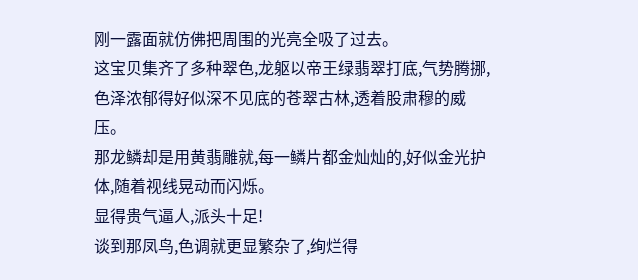刚一露面就仿佛把周围的光亮全吸了过去。
这宝贝集齐了多种翠色,龙躯以帝王绿翡翠打底,气势腾挪,色泽浓郁得好似深不见底的苍翠古林,透着股肃穆的威压。
那龙鳞却是用黄翡雕就,每一鳞片都金灿灿的,好似金光护体,随着视线晃动而闪烁。
显得贵气逼人,派头十足!
谈到那凤鸟,色调就更显繁杂了,绚烂得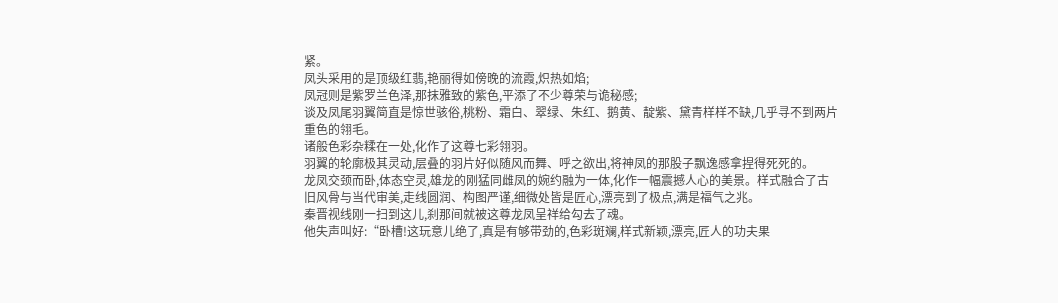紧。
凤头采用的是顶级红翡,艳丽得如傍晚的流霞,炽热如焰;
凤冠则是紫罗兰色泽,那抹雅致的紫色,平添了不少尊荣与诡秘感;
谈及凤尾羽翼简直是惊世骇俗,桃粉、霜白、翠绿、朱红、鹅黄、靛紫、黛青样样不缺,几乎寻不到两片重色的翎毛。
诸般色彩杂糅在一处,化作了这尊七彩翎羽。
羽翼的轮廓极其灵动,层叠的羽片好似随风而舞、呼之欲出,将神凤的那股子飘逸感拿捏得死死的。
龙凤交颈而卧,体态空灵,雄龙的刚猛同雌凤的婉约融为一体,化作一幅震撼人心的美景。样式融合了古旧风骨与当代审美,走线圆润、构图严谨,细微处皆是匠心,漂亮到了极点,满是福气之兆。
秦晋视线刚一扫到这儿,刹那间就被这尊龙凤呈祥给勾去了魂。
他失声叫好:“卧槽!这玩意儿绝了,真是有够带劲的,色彩斑斓,样式新颖,漂亮,匠人的功夫果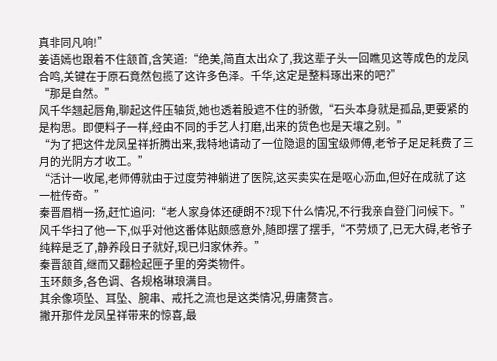真非同凡响!”
姜语嫣也跟着不住颔首,含笑道:“绝美,简直太出众了,我这辈子头一回瞧见这等成色的龙凤合鸣,关键在于原石竟然包揽了这许多色泽。千华,这定是整料琢出来的吧?”
“那是自然。”
风千华翘起唇角,聊起这件压轴货,她也透着股遮不住的骄傲,“石头本身就是孤品,更要紧的是构思。即便料子一样,经由不同的手艺人打磨,出来的货色也是天壤之别。”
“为了把这件龙凤呈祥折腾出来,我特地请动了一位隐退的国宝级师傅,老爷子足足耗费了三月的光阴方才收工。”
“活计一收尾,老师傅就由于过度劳神躺进了医院,这买卖实在是呕心沥血,但好在成就了这一桩传奇。”
秦晋眉梢一扬,赶忙追问:“老人家身体还硬朗不?现下什么情况,不行我亲自登门问候下。”
风千华扫了他一下,似乎对他这番体贴颇感意外,随即摆了摆手,“不劳烦了,已无大碍,老爷子纯粹是乏了,静养段日子就好,现已归家休养。”
秦晋颔首,继而又翻检起匣子里的旁类物件。
玉环颇多,各色调、各规格琳琅满目。
其余像项坠、耳坠、腕串、戒托之流也是这类情况,毋庸赘言。
撇开那件龙凤呈祥带来的惊喜,最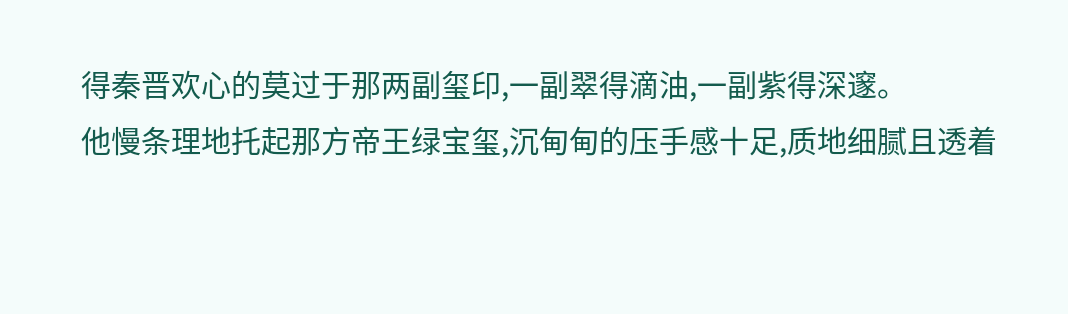得秦晋欢心的莫过于那两副玺印,一副翠得滴油,一副紫得深邃。
他慢条理地托起那方帝王绿宝玺,沉甸甸的压手感十足,质地细腻且透着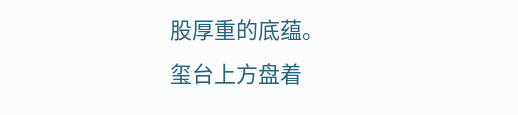股厚重的底蕴。
玺台上方盘着